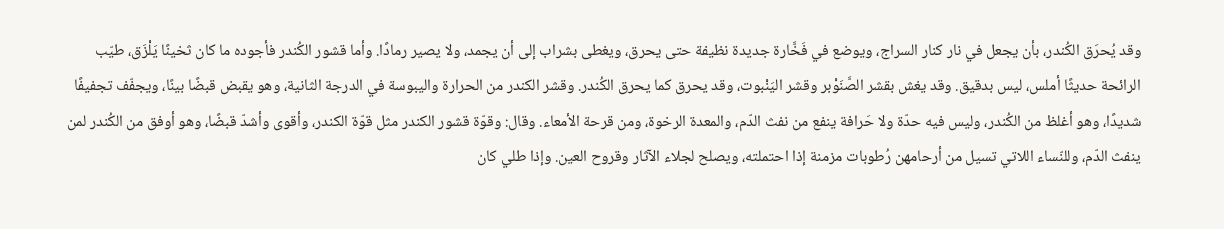وقد يُحرَق الكُندر، بأن يجعل في نار كنار السراج، ويوضع في فَخَّارة جديدة نظيفة حتى يحرق، ويغطى بشراب إلى أن يجمد، ولا يصير رمادًا. وأما قشور الكُندر فأجوده ما كان ثخينًا يَلْزَق، طيّب الرائحة حديثًا أملس، ليس بدقيق. وقد يغش بقشر الصَّنَوْبر وقشر اليَنْبوت، وقد يحرق كما يحرق الكُندر. وقشر الكندر من الحرارة واليبوسة في الدرجة الثانية، وهو يقبض قبضًا بينًا، ويجفّف تجفيفًا شديدًا، وهو أغلظ من الكُندر، وليس فيه حدّة ولا حَرافة ينفع من نفث الدّم، والمعدة الرخوة، ومن قرحة الأمعاء. وقال: وقوّة قشور الكندر مثل قوّة الكندر، وأقوى وأشدّ قبضًا، وهو أوفق من الكُندر لمن ينفث الدّم، وللنّساء اللاتي تسيل من أرحامهن رُطوبات مزمنة إذا احتملته، ويصلح لجلاء الآثار وقروح العين. وإذا طلي كان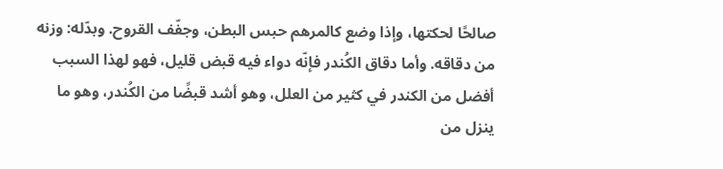صالحًا لحكتها، وإذا وضع كالمرهم حبس البطن، وجفّف القروح. وبدّله: وزنه من دقاقه. وأما دقاق الكُندر فإنّه دواء فيه قبض قليل، فهو لهذا السبب أفضل من الكندر في كثير من العلل، وهو أشد قبضًا من الكُندر، وهو ما ينزل من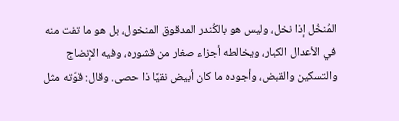المُنخُل إذا نخل، وليس هو بالكُندر المدقوق المنخول، بل هو ما تفت منه في الأعدال الكبار، ويخالطه أجزاء صغار من قشوره، وفيه الإنضاج والتسكين والقبض، وأجوده ما كان أبيض نقيًا ذا حصى. وقال: قوّته مثل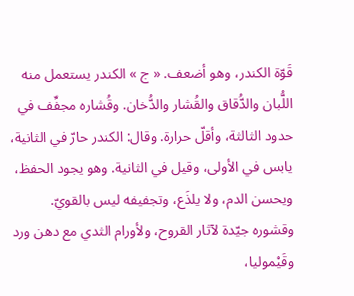قَوّة الكندر، وهو أضعف. « ج » الكندر يستعمل منه اللُّبان والدُّقاق والقُشار والدُّخان. وقُشاره مجفِّف في حدود الثالثة، وأقلّ حرارة. وقال: الكندر حارّ في الثانية، يابس في الأولى، وقيل في الثانية. وهو يجود الحفظ، ويحسن الدم، ولا يلذَع، وتجفيفه ليس بالقويّ. وقشوره جيّدة لآثار القروح، ولأورام الثدي مع دهن ورد وقَيْموليا،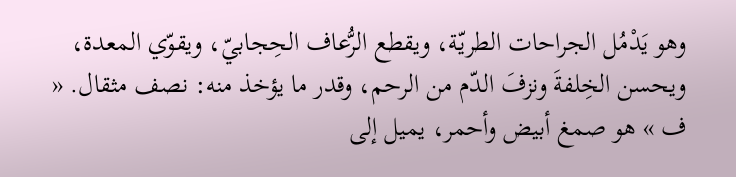وهو يَدْمُل الجراحات الطريّة، ويقطع الرُّعاف الحِجابيّ، ويقوّي المعدة، ويحسن الخِلفةَ ونزفَ الدّم من الرحم، وقدر ما يؤخذ منه: نصف مثقال. « ف » هو صمغ أبيض وأحمر، يميل إلى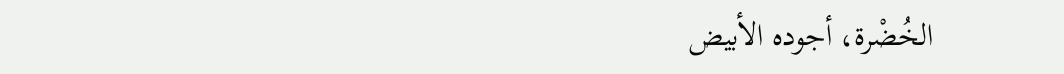الخُضْرة، أجوده الأبيض